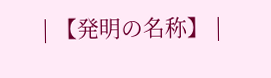| 【発明の名称】 |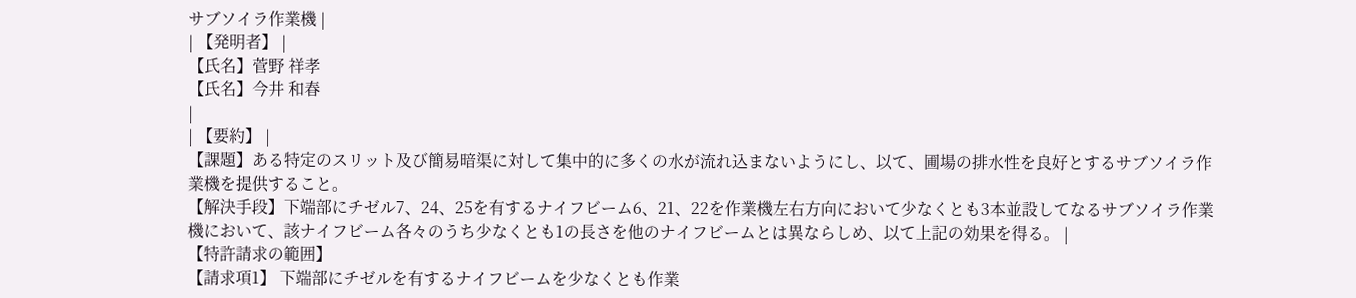サブソイラ作業機 |
| 【発明者】 |
【氏名】菅野 祥孝
【氏名】今井 和春
|
| 【要約】 |
【課題】ある特定のスリット及び簡易暗渠に対して集中的に多くの水が流れ込まないようにし、以て、圃場の排水性を良好とするサブソイラ作業機を提供すること。
【解決手段】下端部にチゼル7、24、25を有するナイフビーム6、21、22を作業機左右方向において少なくとも3本並設してなるサブソイラ作業機において、該ナイフビーム各々のうち少なくとも1の長さを他のナイフビームとは異ならしめ、以て上記の効果を得る。 |
【特許請求の範囲】
【請求項1】 下端部にチゼルを有するナイフビームを少なくとも作業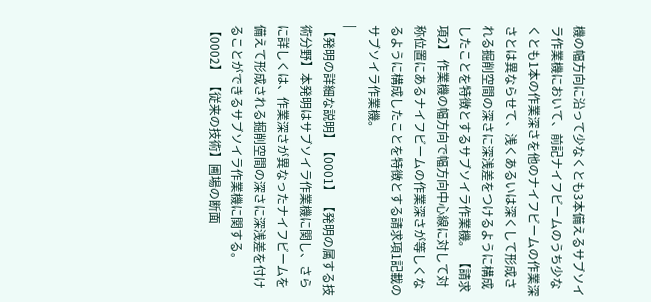機の幅方向に沿って少なくとも3本備えるサブソイラ作業機において、前記ナイフビームのうち少なくとも1本の作業深さを他のナイフビームの作業深さとは異ならせて、浅くあるいは深くして形成される掘削空間の深さに深浅差をつけるように構成したことを特徴とするサブソイラ作業機。 【請求項2】 作業機の幅方向で幅方向中心線に対して対称位置にあるナイフビームの作業深さが等しくなるように構成したことを特徴とする請求項1記載のサブソイラ作業機。
|
【発明の詳細な説明】【0001】 【発明の属する技術分野】本発明はサブソイラ作業機に関し、さらに詳しくは、作業深さが異なったナイフビームを備えて形成される掘削空間の深さに深浅差を付けることができるサブソイラ作業機に関する。 【0002】 【従来の技術】圃場の断面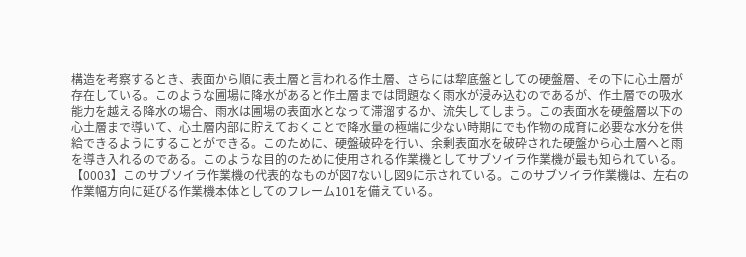構造を考察するとき、表面から順に表土層と言われる作土層、さらには犂底盤としての硬盤層、その下に心土層が存在している。このような圃場に降水があると作土層までは問題なく雨水が浸み込むのであるが、作土層での吸水能力を越える降水の場合、雨水は圃場の表面水となって滞溜するか、流失してしまう。この表面水を硬盤層以下の心土層まで導いて、心土層内部に貯えておくことで降水量の極端に少ない時期にでも作物の成育に必要な水分を供給できるようにすることができる。このために、硬盤破砕を行い、余剰表面水を破砕された硬盤から心土層へと雨を導き入れるのである。このような目的のために使用される作業機としてサブソイラ作業機が最も知られている。 【0003】このサブソイラ作業機の代表的なものが図7ないし図9に示されている。このサブソイラ作業機は、左右の作業幅方向に延びる作業機本体としてのフレーム101を備えている。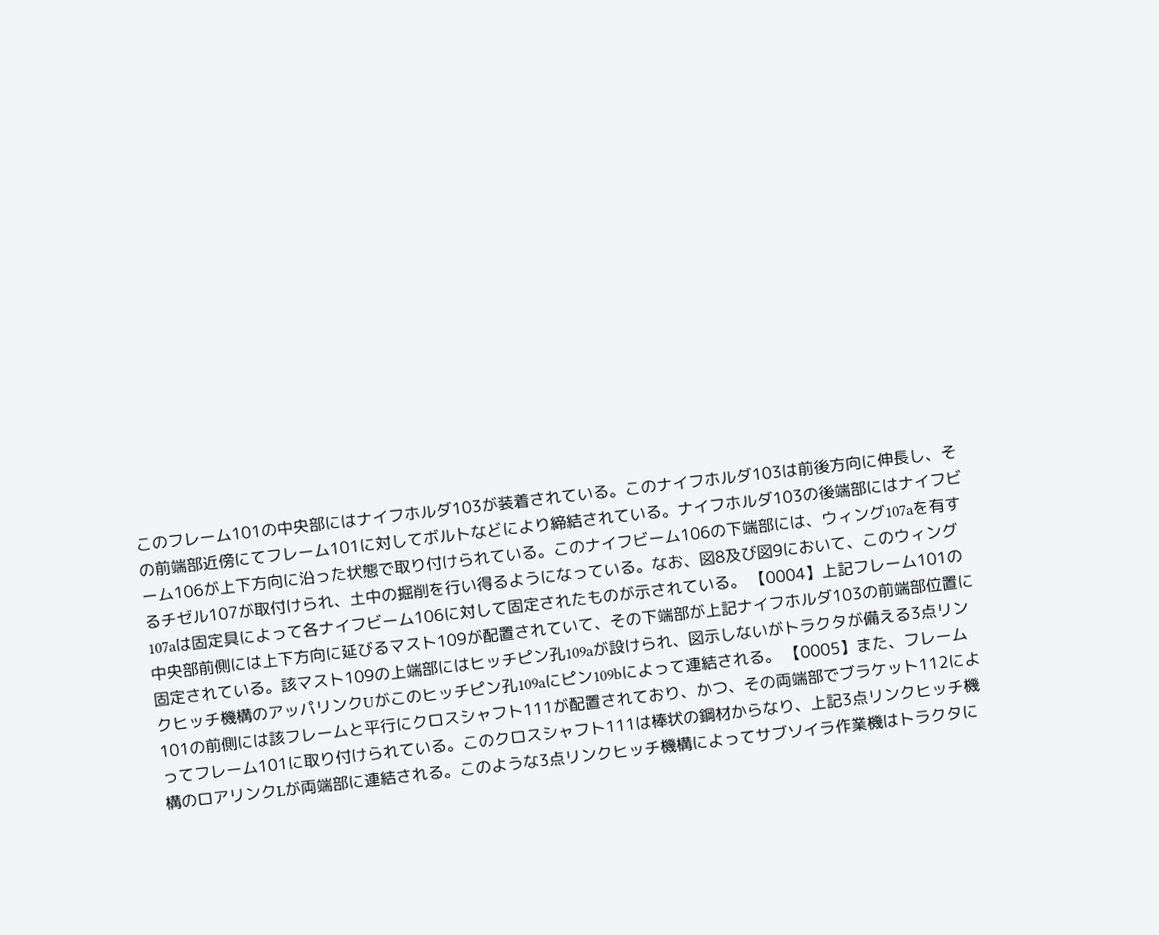このフレーム101の中央部にはナイフホルダ103が装着されている。このナイフホルダ103は前後方向に伸長し、その前端部近傍にてフレーム101に対してボルトなどにより締結されている。ナイフホルダ103の後端部にはナイフビーム106が上下方向に沿った状態で取り付けられている。このナイフビーム106の下端部には、ウィング107aを有するチゼル107が取付けられ、土中の掘削を行い得るようになっている。なお、図8及び図9において、このウィング107aは固定具によって各ナイフビーム106に対して固定されたものが示されている。 【0004】上記フレーム101の中央部前側には上下方向に延びるマスト109が配置されていて、その下端部が上記ナイフホルダ103の前端部位置に固定されている。該マスト109の上端部にはヒッチピン孔109aが設けられ、図示しないがトラクタが備える3点リンクヒッチ機構のアッパリンクUがこのヒッチピン孔109aにピン109bによって連結される。 【0005】また、フレーム101の前側には該フレームと平行にクロスシャフト111が配置されており、かつ、その両端部でブラケット112によってフレーム101に取り付けられている。このクロスシャフト111は棒状の鋼材からなり、上記3点リンクヒッチ機構のロアリンクLが両端部に連結される。このような3点リンクヒッチ機構によってサブソイラ作業機はトラクタに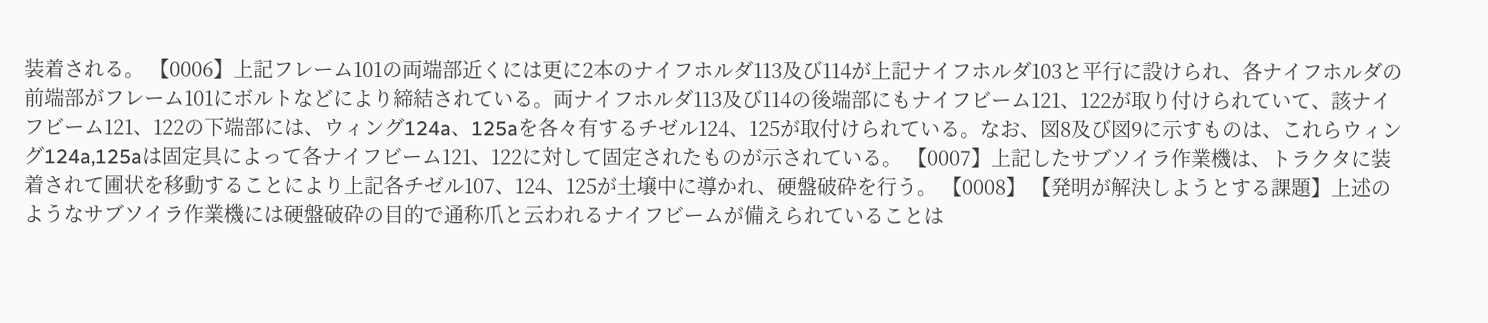装着される。 【0006】上記フレーム101の両端部近くには更に2本のナイフホルダ113及び114が上記ナイフホルダ103と平行に設けられ、各ナイフホルダの前端部がフレーム101にボルトなどにより締結されている。両ナイフホルダ113及び114の後端部にもナイフビーム121、122が取り付けられていて、該ナイフビーム121、122の下端部には、ウィング124a、125aを各々有するチゼル124、125が取付けられている。なお、図8及び図9に示すものは、これらウィング124a,125aは固定具によって各ナイフビーム121、122に対して固定されたものが示されている。 【0007】上記したサブソイラ作業機は、トラクタに装着されて圃状を移動することにより上記各チゼル107、124、125が土壌中に導かれ、硬盤破砕を行う。 【0008】 【発明が解決しようとする課題】上述のようなサブソイラ作業機には硬盤破砕の目的で通称爪と云われるナイフビームが備えられていることは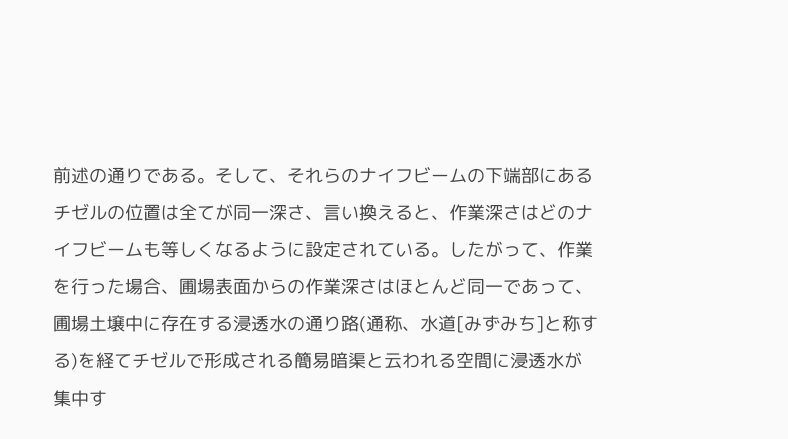前述の通りである。そして、それらのナイフビームの下端部にあるチゼルの位置は全てが同一深さ、言い換えると、作業深さはどのナイフビームも等しくなるように設定されている。したがって、作業を行った場合、圃場表面からの作業深さはほとんど同一であって、圃場土壌中に存在する浸透水の通り路(通称、水道[みずみち]と称する)を経てチゼルで形成される簡易暗渠と云われる空間に浸透水が集中す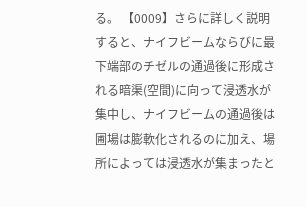る。 【0009】さらに詳しく説明すると、ナイフビームならびに最下端部のチゼルの通過後に形成される暗渠(空間)に向って浸透水が集中し、ナイフビームの通過後は圃場は膨軟化されるのに加え、場所によっては浸透水が集まったと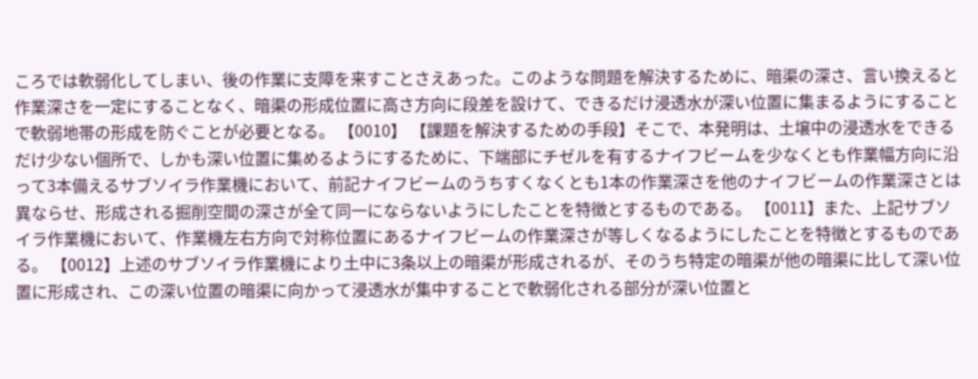ころでは軟弱化してしまい、後の作業に支障を来すことさえあった。このような問題を解決するために、暗渠の深さ、言い換えると作業深さを一定にすることなく、暗渠の形成位置に高さ方向に段差を設けて、できるだけ浸透水が深い位置に集まるようにすることで軟弱地帯の形成を防ぐことが必要となる。 【0010】 【課題を解決するための手段】そこで、本発明は、土壌中の浸透水をできるだけ少ない個所で、しかも深い位置に集めるようにするために、下端部にチゼルを有するナイフビームを少なくとも作業幅方向に沿って3本備えるサブソイラ作業機において、前記ナイフビームのうちすくなくとも1本の作業深さを他のナイフビームの作業深さとは異ならせ、形成される掘削空間の深さが全て同一にならないようにしたことを特徴とするものである。 【0011】また、上記サブソイラ作業機において、作業機左右方向で対称位置にあるナイフビームの作業深さが等しくなるようにしたことを特徴とするものである。 【0012】上述のサブソイラ作業機により土中に3条以上の暗渠が形成されるが、そのうち特定の暗渠が他の暗渠に比して深い位置に形成され、この深い位置の暗渠に向かって浸透水が集中することで軟弱化される部分が深い位置と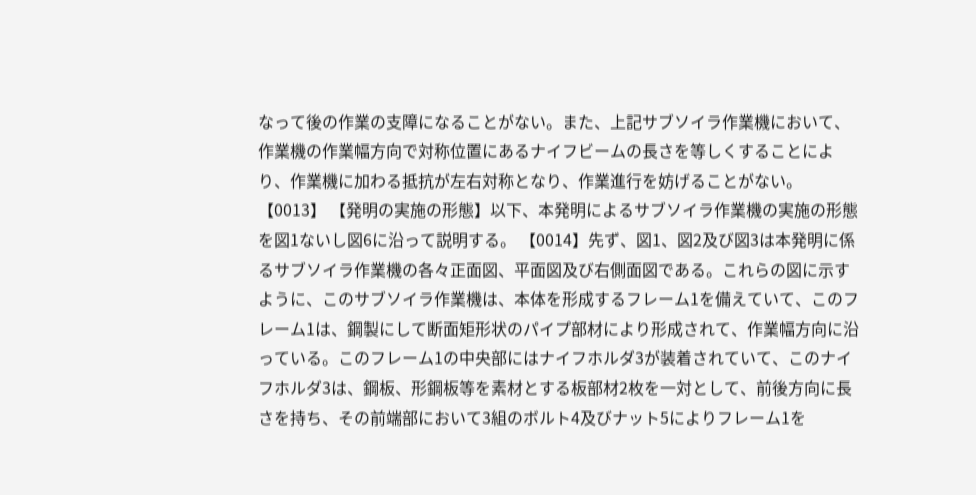なって後の作業の支障になることがない。また、上記サブソイラ作業機において、作業機の作業幅方向で対称位置にあるナイフビームの長さを等しくすることにより、作業機に加わる抵抗が左右対称となり、作業進行を妨げることがない。 【0013】 【発明の実施の形態】以下、本発明によるサブソイラ作業機の実施の形態を図1ないし図6に沿って説明する。 【0014】先ず、図1、図2及び図3は本発明に係るサブソイラ作業機の各々正面図、平面図及び右側面図である。これらの図に示すように、このサブソイラ作業機は、本体を形成するフレーム1を備えていて、このフレーム1は、鋼製にして断面矩形状のパイプ部材により形成されて、作業幅方向に沿っている。このフレーム1の中央部にはナイフホルダ3が装着されていて、このナイフホルダ3は、鋼板、形鋼板等を素材とする板部材2枚を一対として、前後方向に長さを持ち、その前端部において3組のボルト4及びナット5によりフレーム1を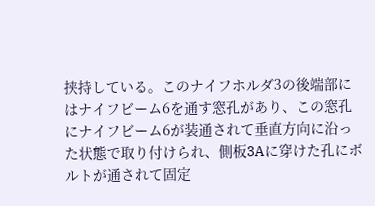挟持している。このナイフホルダ3の後端部にはナイフビーム6を通す窓孔があり、この窓孔にナイフビーム6が装通されて垂直方向に沿った状態で取り付けられ、側板3Aに穿けた孔にボルトが通されて固定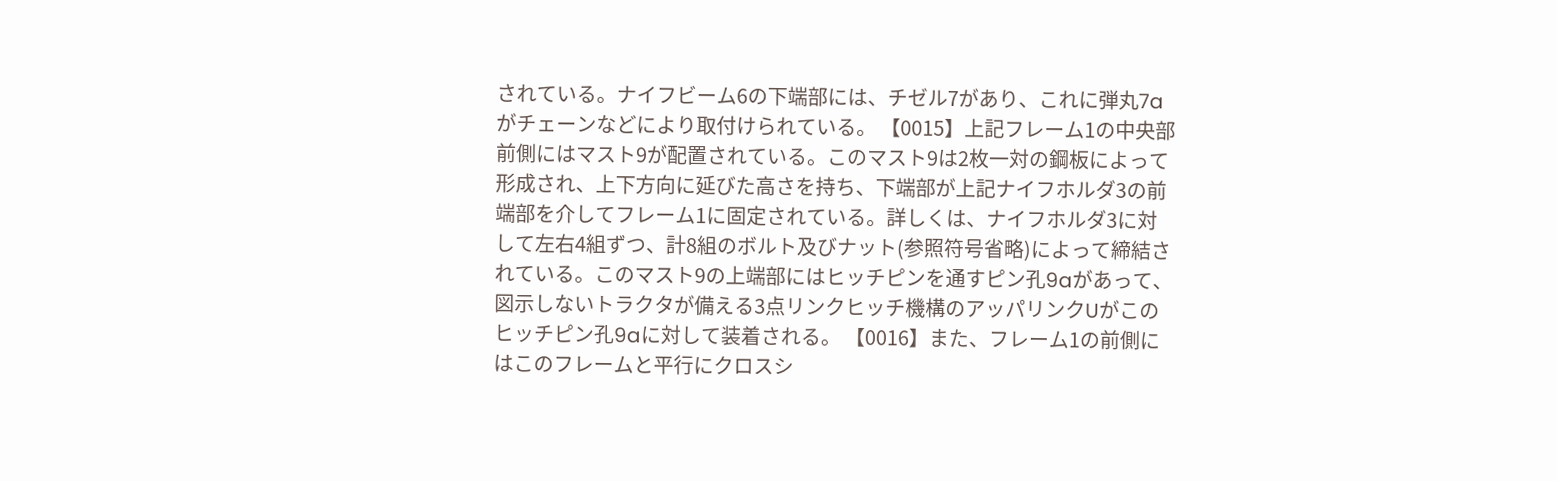されている。ナイフビーム6の下端部には、チゼル7があり、これに弾丸7aがチェーンなどにより取付けられている。 【0015】上記フレーム1の中央部前側にはマスト9が配置されている。このマスト9は2枚一対の鋼板によって形成され、上下方向に延びた高さを持ち、下端部が上記ナイフホルダ3の前端部を介してフレーム1に固定されている。詳しくは、ナイフホルダ3に対して左右4組ずつ、計8組のボルト及びナット(参照符号省略)によって締結されている。このマスト9の上端部にはヒッチピンを通すピン孔9aがあって、図示しないトラクタが備える3点リンクヒッチ機構のアッパリンクUがこのヒッチピン孔9aに対して装着される。 【0016】また、フレーム1の前側にはこのフレームと平行にクロスシ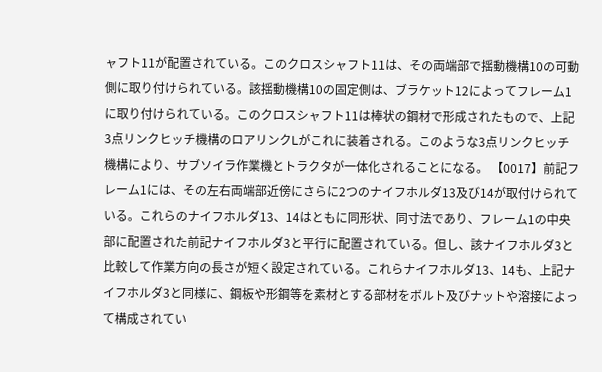ャフト11が配置されている。このクロスシャフト11は、その両端部で揺動機構10の可動側に取り付けられている。該揺動機構10の固定側は、ブラケット12によってフレーム1に取り付けられている。このクロスシャフト11は棒状の鋼材で形成されたもので、上記3点リンクヒッチ機構のロアリンクLがこれに装着される。このような3点リンクヒッチ機構により、サブソイラ作業機とトラクタが一体化されることになる。 【0017】前記フレーム1には、その左右両端部近傍にさらに2つのナイフホルダ13及び14が取付けられている。これらのナイフホルダ13、14はともに同形状、同寸法であり、フレーム1の中央部に配置された前記ナイフホルダ3と平行に配置されている。但し、該ナイフホルダ3と比較して作業方向の長さが短く設定されている。これらナイフホルダ13、14も、上記ナイフホルダ3と同様に、鋼板や形鋼等を素材とする部材をボルト及びナットや溶接によって構成されてい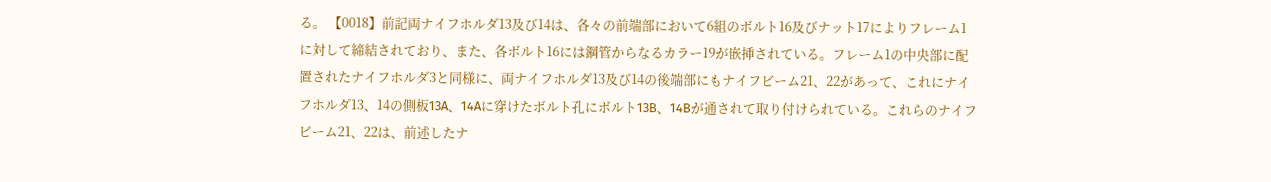る。 【0018】前記両ナイフホルダ13及び14は、各々の前端部において6組のボルト16及びナット17によりフレーム1に対して締結されており、また、各ボルト16には鋼管からなるカラー19が嵌挿されている。フレーム1の中央部に配置されたナイフホルダ3と同様に、両ナイフホルダ13及び14の後端部にもナイフビーム21、22があって、これにナイフホルダ13、14の側板13A、14Aに穿けたボルト孔にボルト13B、14Bが通されて取り付けられている。これらのナイフビーム21、22は、前述したナ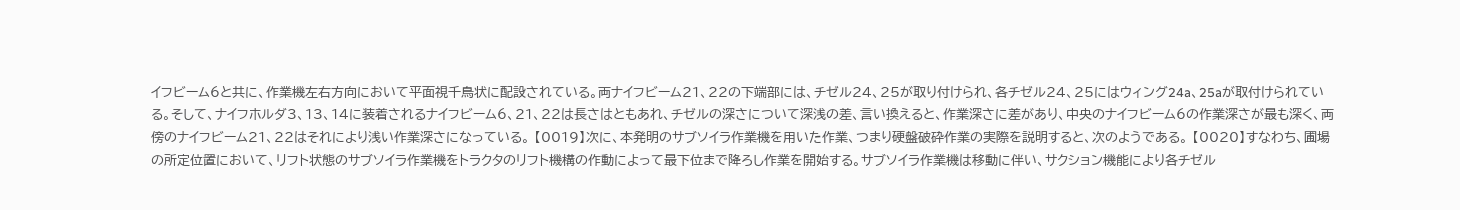イフビーム6と共に、作業機左右方向において平面視千鳥状に配設されている。両ナイフビーム21、22の下端部には、チゼル24、25が取り付けられ、各チゼル24、25にはウィング24a、25aが取付けられている。そして、ナイフホルダ3、13、14に装着されるナイフビーム6、21、22は長さはともあれ、チゼルの深さについて深浅の差、言い換えると、作業深さに差があり、中央のナイフビーム6の作業深さが最も深く、両傍のナイフビーム21、22はそれにより浅い作業深さになっている。 【0019】次に、本発明のサブソイラ作業機を用いた作業、つまり硬盤破砕作業の実際を説明すると、次のようである。 【0020】すなわち、圃場の所定位置において、リフト状態のサブソイラ作業機をトラクタのリフト機構の作動によって最下位まで降ろし作業を開始する。サブソイラ作業機は移動に伴い、サクション機能により各チゼル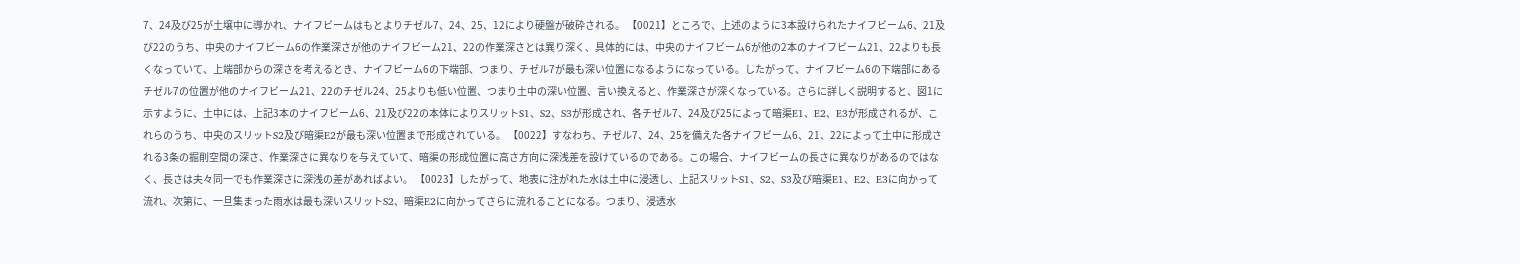7、24及び25が土壌中に導かれ、ナイフビームはもとよりチゼル7、24、25、12により硬盤が破砕される。 【0021】ところで、上述のように3本設けられたナイフビーム6、21及び22のうち、中央のナイフビーム6の作業深さが他のナイフビーム21、22の作業深さとは異り深く、具体的には、中央のナイフビーム6が他の2本のナイフビーム21、22よりも長くなっていて、上端部からの深さを考えるとき、ナイフビーム6の下端部、つまり、チゼル7が最も深い位置になるようになっている。したがって、ナイフビーム6の下端部にあるチゼル7の位置が他のナイフビーム21、22のチゼル24、25よりも低い位置、つまり土中の深い位置、言い換えると、作業深さが深くなっている。さらに詳しく説明すると、図1に示すように、土中には、上記3本のナイフビーム6、21及び22の本体によりスリットS1、S2、S3が形成され、各チゼル7、24及び25によって暗渠E1、E2、E3が形成されるが、これらのうち、中央のスリットS2及び暗渠E2が最も深い位置まで形成されている。 【0022】すなわち、チゼル7、24、25を備えた各ナイフビーム6、21、22によって土中に形成される3条の掘削空間の深さ、作業深さに異なりを与えていて、暗渠の形成位置に高さ方向に深浅差を設けているのである。この場合、ナイフビームの長さに異なりがあるのではなく、長さは夫々同一でも作業深さに深浅の差があればよい。 【0023】したがって、地表に注がれた水は土中に浸透し、上記スリットS1、S2、S3及び暗渠E1、E2、E3に向かって流れ、次第に、一旦集まった雨水は最も深いスリットS2、暗渠E2に向かってさらに流れることになる。つまり、浸透水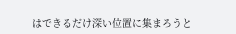はできるだけ深い位置に集まろうと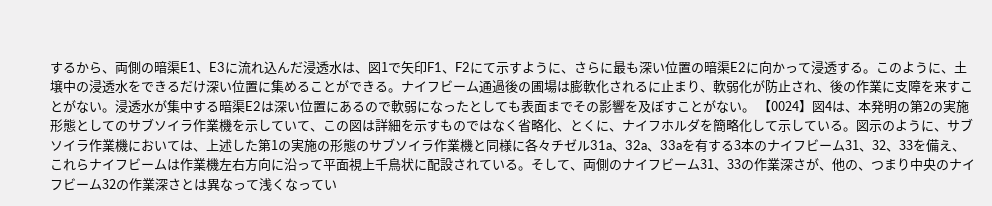するから、両側の暗渠E1、E3に流れ込んだ浸透水は、図1で矢印F1、F2にて示すように、さらに最も深い位置の暗渠E2に向かって浸透する。このように、土壌中の浸透水をできるだけ深い位置に集めることができる。ナイフビーム通過後の圃場は膨軟化されるに止まり、軟弱化が防止され、後の作業に支障を来すことがない。浸透水が集中する暗渠E2は深い位置にあるので軟弱になったとしても表面までその影響を及ぼすことがない。 【0024】図4は、本発明の第2の実施形態としてのサブソイラ作業機を示していて、この図は詳細を示すものではなく省略化、とくに、ナイフホルダを簡略化して示している。図示のように、サブソイラ作業機においては、上述した第1の実施の形態のサブソイラ作業機と同様に各々チゼル31a、32a、33aを有する3本のナイフビーム31、32、33を備え、これらナイフビームは作業機左右方向に沿って平面視上千鳥状に配設されている。そして、両側のナイフビーム31、33の作業深さが、他の、つまり中央のナイフビーム32の作業深さとは異なって浅くなってい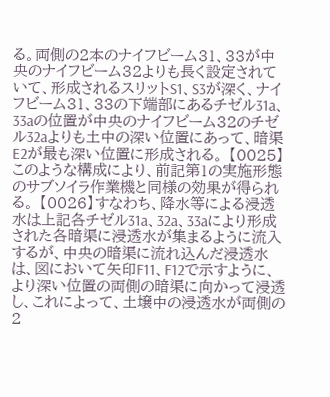る。両側の2本のナイフビーム31、33が中央のナイフビーム32よりも長く設定されていて、形成されるスリットS1、S3が深く、ナイフビーム31、33の下端部にあるチゼル31a、33aの位置が中央のナイフビーム32のチゼル32aよりも土中の深い位置にあって、暗渠E2が最も深い位置に形成される。 【0025】このような構成により、前記第1の実施形態のサブソイラ作業機と同様の効果が得られる。 【0026】すなわち、降水等による浸透水は上記各チゼル31a、32a、33aにより形成された各暗渠に浸透水が集まるように流入するが、中央の暗渠に流れ込んだ浸透水は、図において矢印F11、F12で示すように、より深い位置の両側の暗渠に向かって浸透し、これによって、土壌中の浸透水が両側の2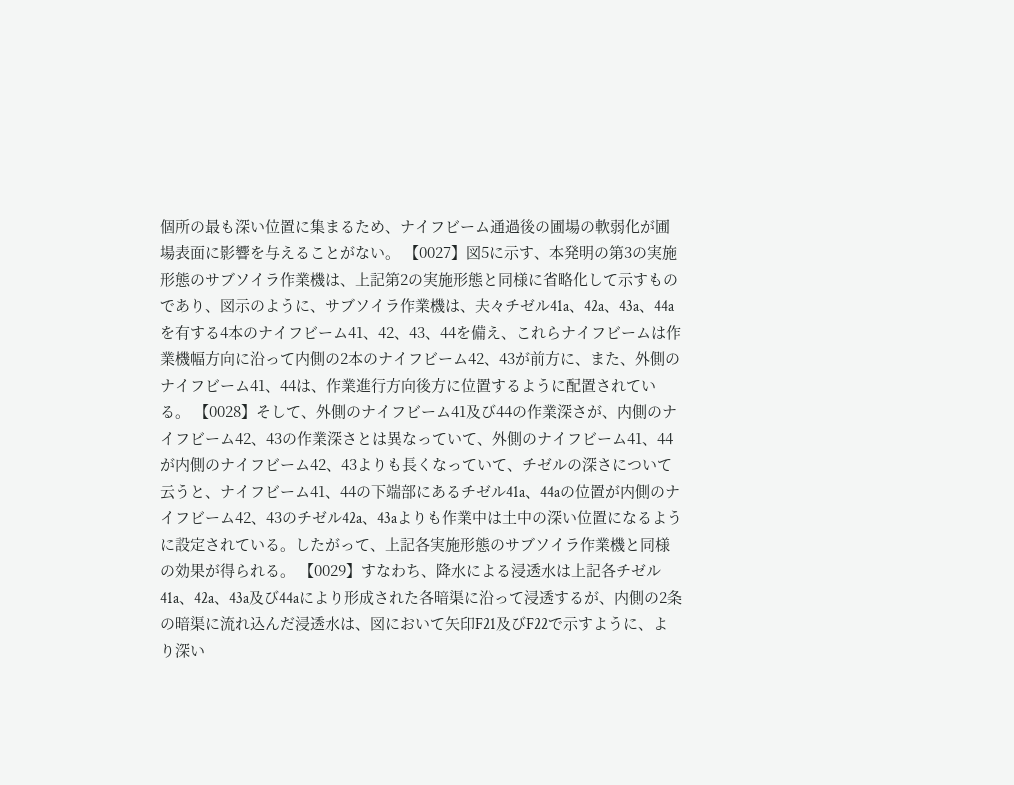個所の最も深い位置に集まるため、ナイフビーム通過後の圃場の軟弱化が圃場表面に影響を与えることがない。 【0027】図5に示す、本発明の第3の実施形態のサブソイラ作業機は、上記第2の実施形態と同様に省略化して示すものであり、図示のように、サブソイラ作業機は、夫々チゼル41a、42a、43a、44aを有する4本のナイフビーム41、42、43、44を備え、これらナイフビームは作業機幅方向に沿って内側の2本のナイフビーム42、43が前方に、また、外側のナイフビーム41、44は、作業進行方向後方に位置するように配置されている。 【0028】そして、外側のナイフビーム41及び44の作業深さが、内側のナイフビーム42、43の作業深さとは異なっていて、外側のナイフビーム41、44が内側のナイフビーム42、43よりも長くなっていて、チゼルの深さについて云うと、ナイフビーム41、44の下端部にあるチゼル41a、44aの位置が内側のナイフビーム42、43のチゼル42a、43aよりも作業中は土中の深い位置になるように設定されている。したがって、上記各実施形態のサブソイラ作業機と同様の効果が得られる。 【0029】すなわち、降水による浸透水は上記各チゼル41a、42a、43a及び44aにより形成された各暗渠に沿って浸透するが、内側の2条の暗渠に流れ込んだ浸透水は、図において矢印F21及びF22で示すように、より深い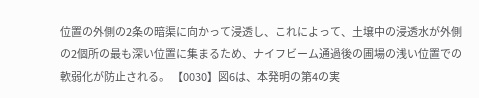位置の外側の2条の暗渠に向かって浸透し、これによって、土壌中の浸透水が外側の2個所の最も深い位置に集まるため、ナイフビーム通過後の圃場の浅い位置での軟弱化が防止される。 【0030】図6は、本発明の第4の実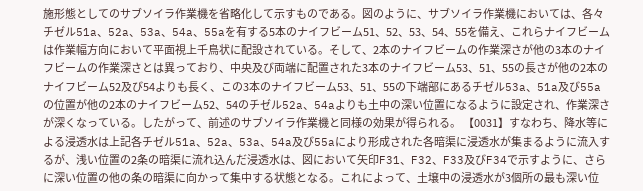施形態としてのサブソイラ作業機を省略化して示すものである。図のように、サブソイラ作業機においては、各々チゼル51a、52a、53a、54a、55aを有する5本のナイフビーム51、52、53、54、55を備え、これらナイフビームは作業幅方向において平面視上千鳥状に配設されている。そして、2本のナイフビームの作業深さが他の3本のナイフビームの作業深さとは異っており、中央及び両端に配置された3本のナイフビーム53、51、55の長さが他の2本のナイフビーム52及び54よりも長く、この3本のナイフビーム53、51、55の下端部にあるチゼル53a、51a及び55aの位置が他の2本のナイフビーム52、54のチゼル52a、54aよりも土中の深い位置になるように設定され、作業深さが深くなっている。したがって、前述のサブソイラ作業機と同様の効果が得られる。 【0031】すなわち、降水等による浸透水は上記各チゼル51a、52a、53a、54a及び55aにより形成された各暗渠に浸透水が集まるように流入するが、浅い位置の2条の暗渠に流れ込んだ浸透水は、図において矢印F31、F32、F33及びF34で示すように、さらに深い位置の他の条の暗渠に向かって集中する状態となる。これによって、土壌中の浸透水が3個所の最も深い位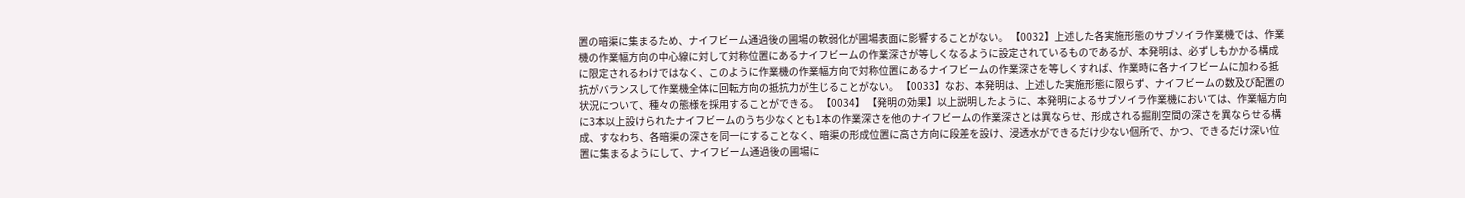置の暗渠に集まるため、ナイフビーム通過後の圃場の軟弱化が圃場表面に影響することがない。 【0032】上述した各実施形態のサブソイラ作業機では、作業機の作業幅方向の中心線に対して対称位置にあるナイフビームの作業深さが等しくなるように設定されているものであるが、本発明は、必ずしもかかる構成に限定されるわけではなく、このように作業機の作業幅方向で対称位置にあるナイフビームの作業深さを等しくすれば、作業時に各ナイフビームに加わる抵抗がバランスして作業機全体に回転方向の抵抗力が生じることがない。 【0033】なお、本発明は、上述した実施形態に限らず、ナイフビームの数及び配置の状況について、種々の態様を採用することができる。 【0034】 【発明の効果】以上説明したように、本発明によるサブソイラ作業機においては、作業幅方向に3本以上設けられたナイフビームのうち少なくとも1本の作業深さを他のナイフビームの作業深さとは異ならせ、形成される掘削空間の深さを異ならせる構成、すなわち、各暗渠の深さを同一にすることなく、暗渠の形成位置に高さ方向に段差を設け、浸透水ができるだけ少ない個所で、かつ、できるだけ深い位置に集まるようにして、ナイフビーム通過後の圃場に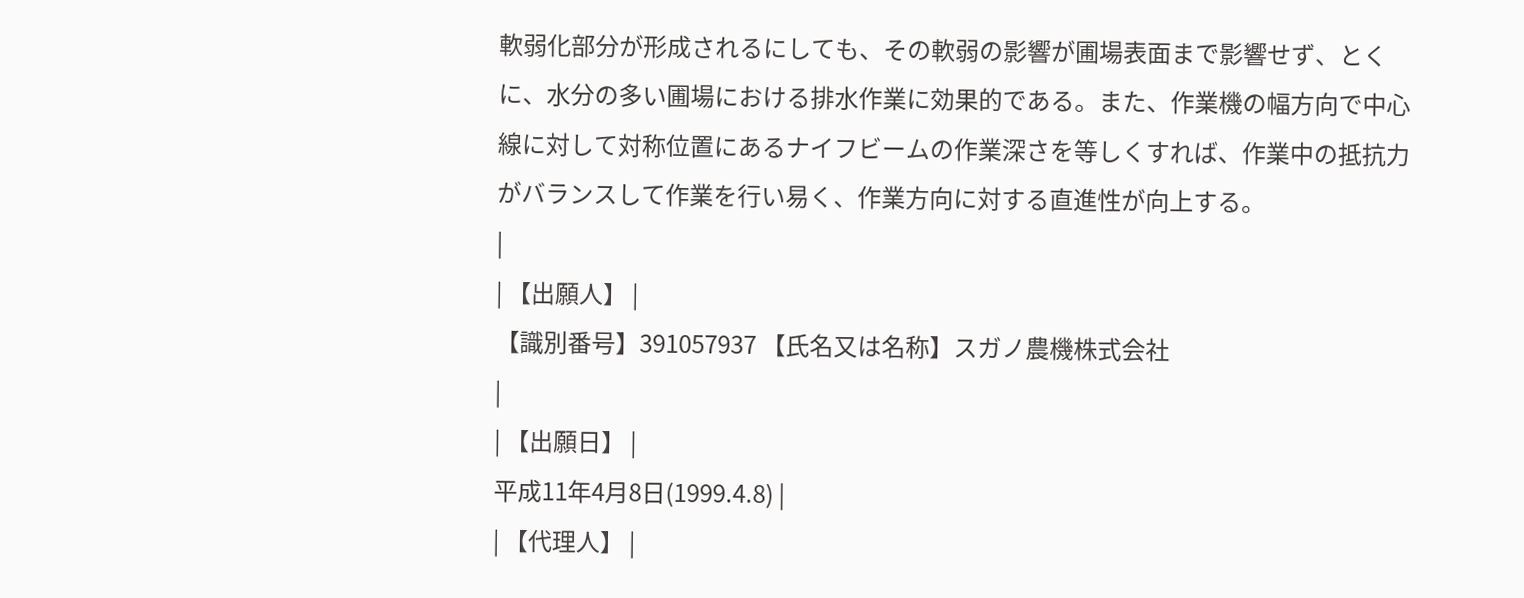軟弱化部分が形成されるにしても、その軟弱の影響が圃場表面まで影響せず、とくに、水分の多い圃場における排水作業に効果的である。また、作業機の幅方向で中心線に対して対称位置にあるナイフビームの作業深さを等しくすれば、作業中の抵抗力がバランスして作業を行い易く、作業方向に対する直進性が向上する。
|
| 【出願人】 |
【識別番号】391057937 【氏名又は名称】スガノ農機株式会社
|
| 【出願日】 |
平成11年4月8日(1999.4.8) |
| 【代理人】 |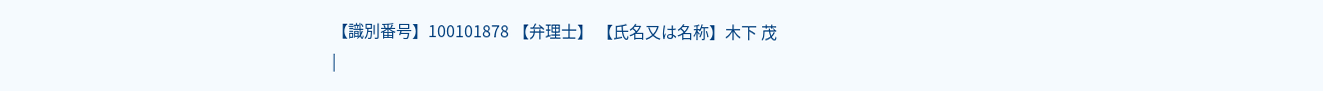【識別番号】100101878 【弁理士】 【氏名又は名称】木下 茂
|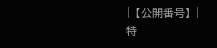| 【公開番号】 |
特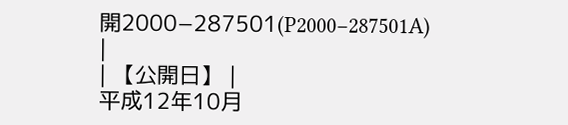開2000−287501(P2000−287501A) |
| 【公開日】 |
平成12年10月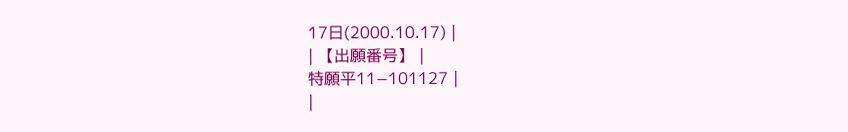17日(2000.10.17) |
| 【出願番号】 |
特願平11−101127 |
|